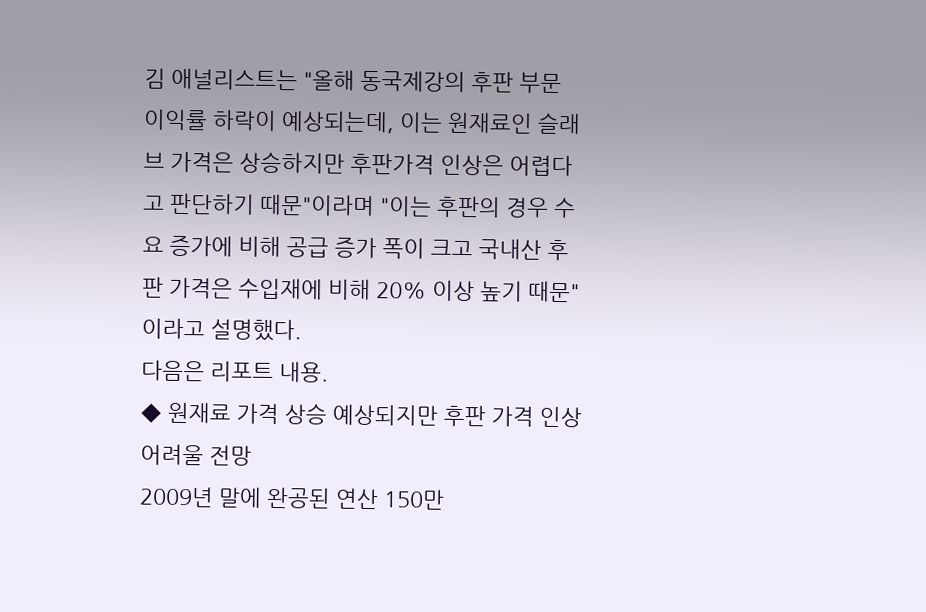김 애널리스트는 "올해 동국제강의 후판 부문 이익률 하락이 예상되는데, 이는 원재료인 슬래브 가격은 상승하지만 후판가격 인상은 어렵다고 판단하기 때문"이라며 "이는 후판의 경우 수요 증가에 비해 공급 증가 폭이 크고 국내산 후판 가격은 수입재에 비해 20% 이상 높기 때문"이라고 설명했다.
다음은 리포트 내용.
◆ 원재료 가격 상승 예상되지만 후판 가격 인상 어려울 전망
2009년 말에 완공된 연산 150만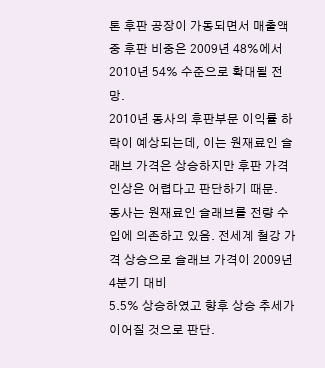톤 후판 공장이 가동되면서 매출액 중 후판 비중은 2009년 48%에서 2010년 54% 수준으로 확대될 전망.
2010년 동사의 후판부문 이익률 하락이 예상되는데, 이는 원재료인 슬래브 가격은 상승하지만 후판 가격 인상은 어렵다고 판단하기 때문.
동사는 원재료인 슬래브를 전량 수입에 의존하고 있음. 전세계 철강 가격 상승으로 슬래브 가격이 2009년 4분기 대비
5.5% 상승하였고 향후 상승 추세가 이어질 것으로 판단.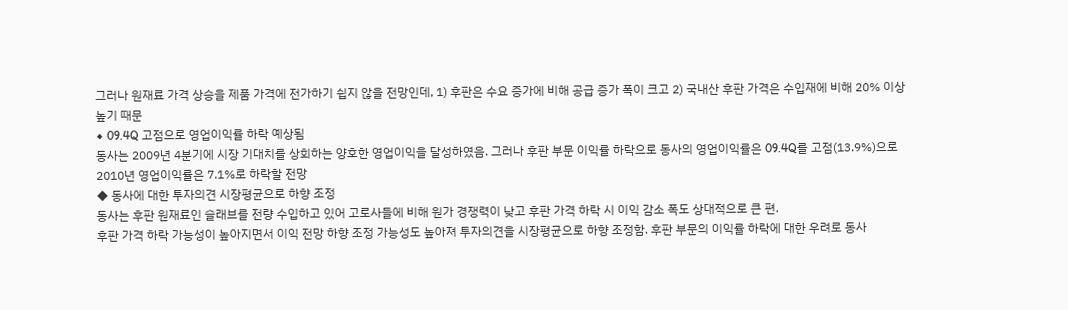그러나 원재료 가격 상승을 제품 가격에 전가하기 쉽지 않을 전망인데, 1) 후판은 수요 증가에 비해 공급 증가 폭이 크고 2) 국내산 후판 가격은 수입재에 비해 20% 이상 높기 때문
◆ 09.4Q 고점으로 영업이익률 하락 예상됨
동사는 2009년 4분기에 시장 기대치를 상회하는 양호한 영업이익을 달성하였음. 그러나 후판 부문 이익률 하락으로 동사의 영업이익률은 09.4Q를 고점(13.9%)으로 2010년 영업이익률은 7.1%로 하락할 전망
◆ 동사에 대한 투자의견 시장평균으로 하향 조정
동사는 후판 원재료인 슬래브를 전량 수입하고 있어 고로사들에 비해 원가 경쟁력이 낮고 후판 가격 하락 시 이익 감소 폭도 상대적으로 큰 편.
후판 가격 하락 가능성이 높아지면서 이익 전망 하향 조정 가능성도 높아져 투자의견을 시장평균으로 하향 조정함. 후판 부문의 이익률 하락에 대한 우려로 동사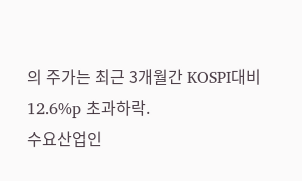의 주가는 최근 3개월간 KOSPI대비 12.6%p 초과하락.
수요산업인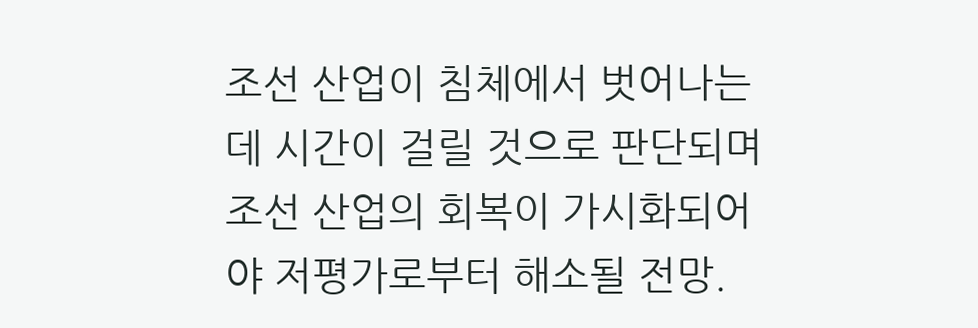조선 산업이 침체에서 벗어나는데 시간이 걸릴 것으로 판단되며 조선 산업의 회복이 가시화되어야 저평가로부터 해소될 전망.